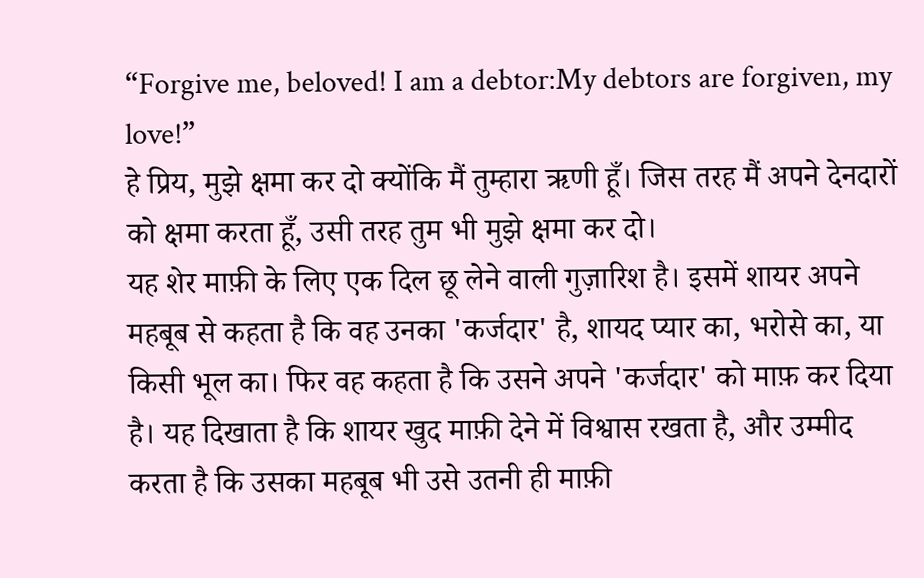“Forgive me, beloved! I am a debtor:My debtors are forgiven, my love!”
हे प्रिय, मुझे क्षमा कर दो क्योंकि मैं तुम्हारा ऋणी हूँ। जिस तरह मैं अपने देनदारों को क्षमा करता हूँ, उसी तरह तुम भी मुझे क्षमा कर दो।
यह शेर माफ़ी के लिए एक दिल छू लेने वाली गुज़ारिश है। इसमें शायर अपने महबूब से कहता है कि वह उनका 'कर्जदार' है, शायद प्यार का, भरोसे का, या किसी भूल का। फिर वह कहता है कि उसने अपने 'कर्जदार' को माफ़ कर दिया है। यह दिखाता है कि शायर खुद माफ़ी देने में विश्वास रखता है, और उम्मीद करता है कि उसका महबूब भी उसे उतनी ही माफ़ी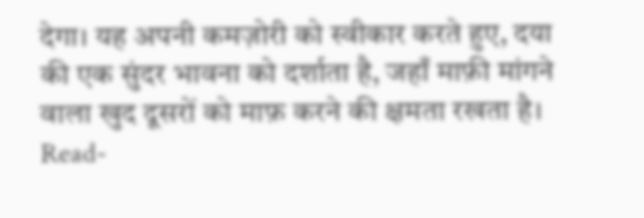देगा। यह अपनी कमज़ोरी को स्वीकार करते हुए, दया की एक सुंदर भावना को दर्शाता है, जहाँ माफ़ी मांगने वाला खुद दूसरों को माफ़ करने की क्षमता रखता है।
Read-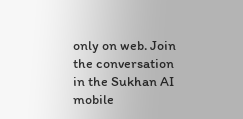only on web. Join the conversation in the Sukhan AI mobile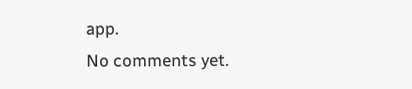app.
No comments yet.